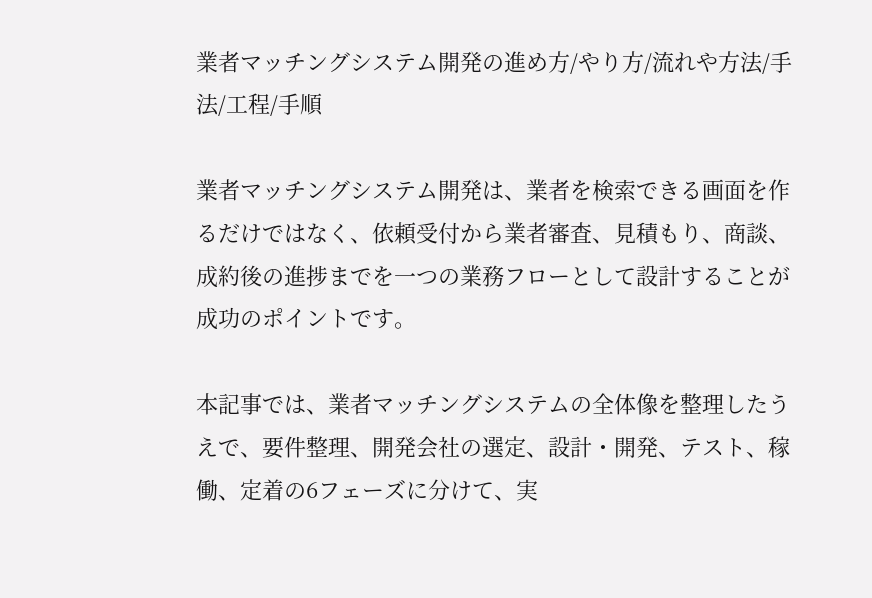業者マッチングシステム開発の進め方/やり方/流れや方法/手法/工程/手順

業者マッチングシステム開発は、業者を検索できる画面を作るだけではなく、依頼受付から業者審査、見積もり、商談、成約後の進捗までを一つの業務フローとして設計することが成功のポイントです。

本記事では、業者マッチングシステムの全体像を整理したうえで、要件整理、開発会社の選定、設計・開発、テスト、稼働、定着の6フェーズに分けて、実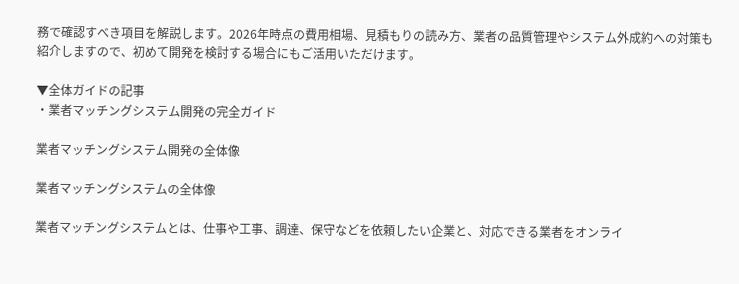務で確認すべき項目を解説します。2026年時点の費用相場、見積もりの読み方、業者の品質管理やシステム外成約への対策も紹介しますので、初めて開発を検討する場合にもご活用いただけます。

▼全体ガイドの記事
・業者マッチングシステム開発の完全ガイド

業者マッチングシステム開発の全体像

業者マッチングシステムの全体像

業者マッチングシステムとは、仕事や工事、調達、保守などを依頼したい企業と、対応できる業者をオンライ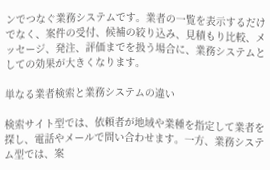ンでつなぐ業務システムです。業者の一覧を表示するだけでなく、案件の受付、候補の絞り込み、見積もり比較、メッセージ、発注、評価までを扱う場合に、業務システムとしての効果が大きくなります。

単なる業者検索と業務システムの違い

検索サイト型では、依頼者が地域や業種を指定して業者を探し、電話やメールで問い合わせます。一方、業務システム型では、案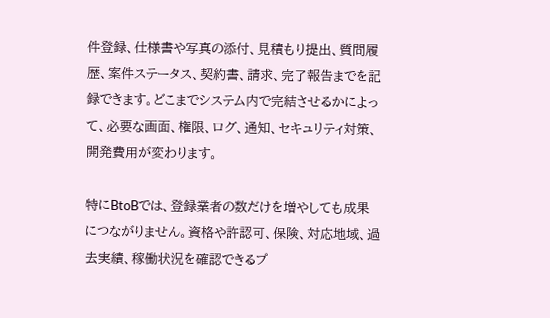件登録、仕様書や写真の添付、見積もり提出、質問履歴、案件ステータス、契約書、請求、完了報告までを記録できます。どこまでシステム内で完結させるかによって、必要な画面、権限、ログ、通知、セキュリティ対策、開発費用が変わります。

特にBtoBでは、登録業者の数だけを増やしても成果につながりません。資格や許認可、保険、対応地域、過去実績、稼働状況を確認できるプ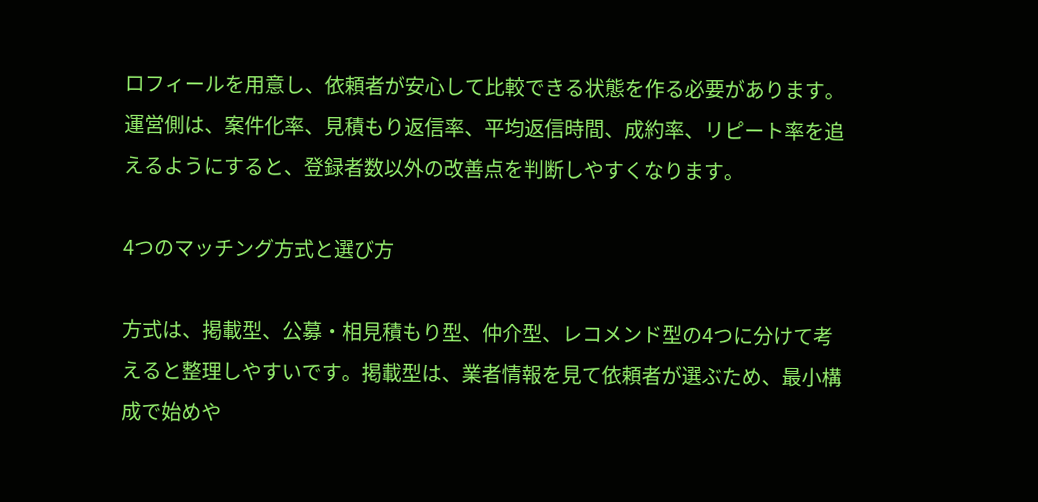ロフィールを用意し、依頼者が安心して比較できる状態を作る必要があります。運営側は、案件化率、見積もり返信率、平均返信時間、成約率、リピート率を追えるようにすると、登録者数以外の改善点を判断しやすくなります。

4つのマッチング方式と選び方

方式は、掲載型、公募・相見積もり型、仲介型、レコメンド型の4つに分けて考えると整理しやすいです。掲載型は、業者情報を見て依頼者が選ぶため、最小構成で始めや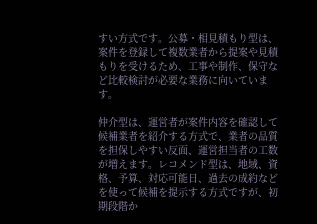すい方式です。公募・相見積もり型は、案件を登録して複数業者から提案や見積もりを受けるため、工事や制作、保守など比較検討が必要な業務に向いています。

仲介型は、運営者が案件内容を確認して候補業者を紹介する方式で、業者の品質を担保しやすい反面、運営担当者の工数が増えます。レコメンド型は、地域、資格、予算、対応可能日、過去の成約などを使って候補を提示する方式ですが、初期段階か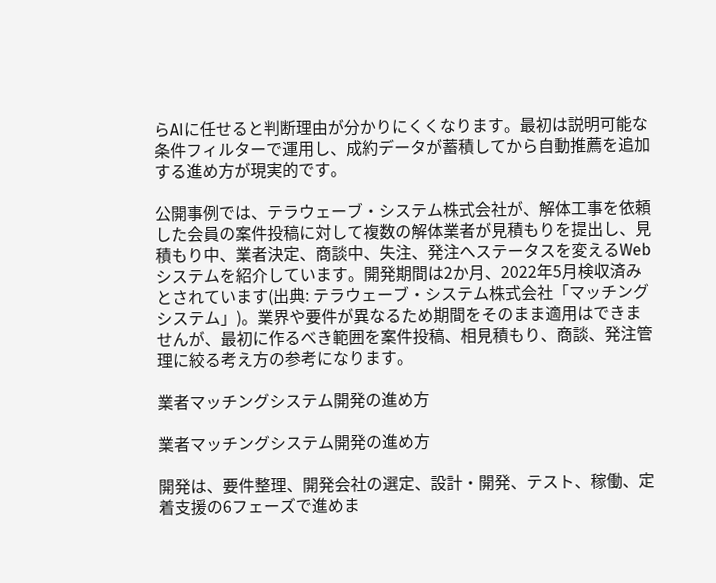らAIに任せると判断理由が分かりにくくなります。最初は説明可能な条件フィルターで運用し、成約データが蓄積してから自動推薦を追加する進め方が現実的です。

公開事例では、テラウェーブ・システム株式会社が、解体工事を依頼した会員の案件投稿に対して複数の解体業者が見積もりを提出し、見積もり中、業者決定、商談中、失注、発注へステータスを変えるWebシステムを紹介しています。開発期間は2か月、2022年5月検収済みとされています(出典: テラウェーブ・システム株式会社「マッチングシステム」)。業界や要件が異なるため期間をそのまま適用はできませんが、最初に作るべき範囲を案件投稿、相見積もり、商談、発注管理に絞る考え方の参考になります。

業者マッチングシステム開発の進め方

業者マッチングシステム開発の進め方

開発は、要件整理、開発会社の選定、設計・開発、テスト、稼働、定着支援の6フェーズで進めま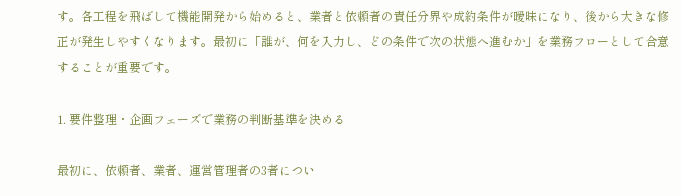す。各工程を飛ばして機能開発から始めると、業者と依頼者の責任分界や成約条件が曖昧になり、後から大きな修正が発生しやすくなります。最初に「誰が、何を入力し、どの条件で次の状態へ進むか」を業務フローとして合意することが重要です。

1. 要件整理・企画フェーズで業務の判断基準を決める

最初に、依頼者、業者、運営管理者の3者につい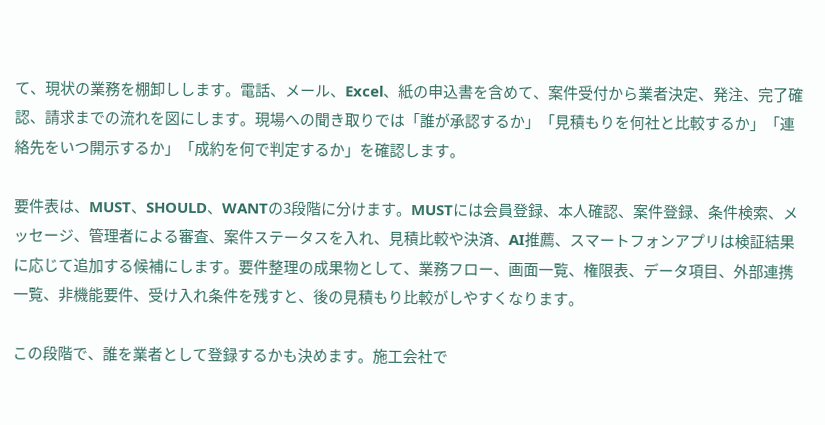て、現状の業務を棚卸しします。電話、メール、Excel、紙の申込書を含めて、案件受付から業者決定、発注、完了確認、請求までの流れを図にします。現場への聞き取りでは「誰が承認するか」「見積もりを何社と比較するか」「連絡先をいつ開示するか」「成約を何で判定するか」を確認します。

要件表は、MUST、SHOULD、WANTの3段階に分けます。MUSTには会員登録、本人確認、案件登録、条件検索、メッセージ、管理者による審査、案件ステータスを入れ、見積比較や決済、AI推薦、スマートフォンアプリは検証結果に応じて追加する候補にします。要件整理の成果物として、業務フロー、画面一覧、権限表、データ項目、外部連携一覧、非機能要件、受け入れ条件を残すと、後の見積もり比較がしやすくなります。

この段階で、誰を業者として登録するかも決めます。施工会社で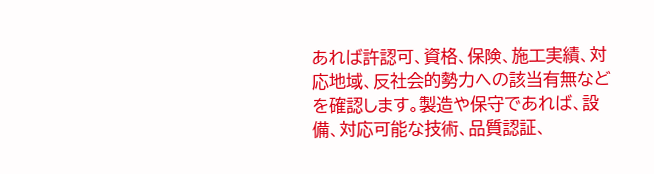あれば許認可、資格、保険、施工実績、対応地域、反社会的勢力への該当有無などを確認します。製造や保守であれば、設備、対応可能な技術、品質認証、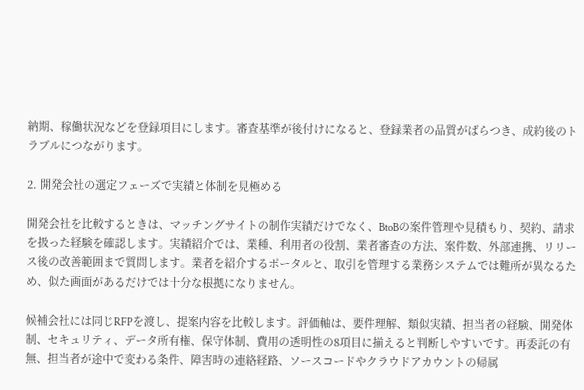納期、稼働状況などを登録項目にします。審査基準が後付けになると、登録業者の品質がばらつき、成約後のトラブルにつながります。

2. 開発会社の選定フェーズで実績と体制を見極める

開発会社を比較するときは、マッチングサイトの制作実績だけでなく、BtoBの案件管理や見積もり、契約、請求を扱った経験を確認します。実績紹介では、業種、利用者の役割、業者審査の方法、案件数、外部連携、リリース後の改善範囲まで質問します。業者を紹介するポータルと、取引を管理する業務システムでは難所が異なるため、似た画面があるだけでは十分な根拠になりません。

候補会社には同じRFPを渡し、提案内容を比較します。評価軸は、要件理解、類似実績、担当者の経験、開発体制、セキュリティ、データ所有権、保守体制、費用の透明性の8項目に揃えると判断しやすいです。再委託の有無、担当者が途中で変わる条件、障害時の連絡経路、ソースコードやクラウドアカウントの帰属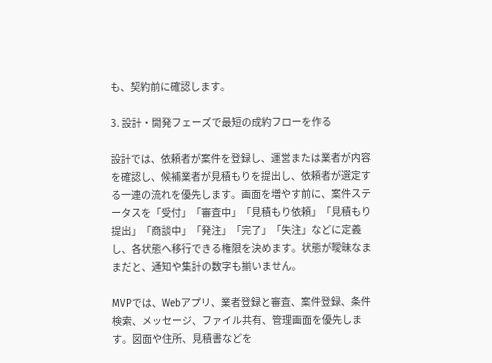も、契約前に確認します。

3. 設計・開発フェーズで最短の成約フローを作る

設計では、依頼者が案件を登録し、運営または業者が内容を確認し、候補業者が見積もりを提出し、依頼者が選定する一連の流れを優先します。画面を増やす前に、案件ステータスを「受付」「審査中」「見積もり依頼」「見積もり提出」「商談中」「発注」「完了」「失注」などに定義し、各状態へ移行できる権限を決めます。状態が曖昧なままだと、通知や集計の数字も揃いません。

MVPでは、Webアプリ、業者登録と審査、案件登録、条件検索、メッセージ、ファイル共有、管理画面を優先します。図面や住所、見積書などを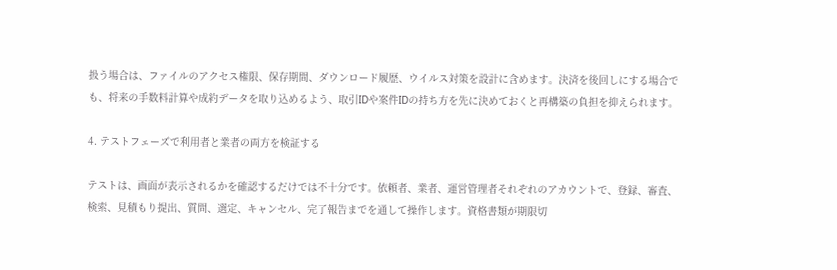扱う場合は、ファイルのアクセス権限、保存期間、ダウンロード履歴、ウイルス対策を設計に含めます。決済を後回しにする場合でも、将来の手数料計算や成約データを取り込めるよう、取引IDや案件IDの持ち方を先に決めておくと再構築の負担を抑えられます。

4. テストフェーズで利用者と業者の両方を検証する

テストは、画面が表示されるかを確認するだけでは不十分です。依頼者、業者、運営管理者それぞれのアカウントで、登録、審査、検索、見積もり提出、質問、選定、キャンセル、完了報告までを通して操作します。資格書類が期限切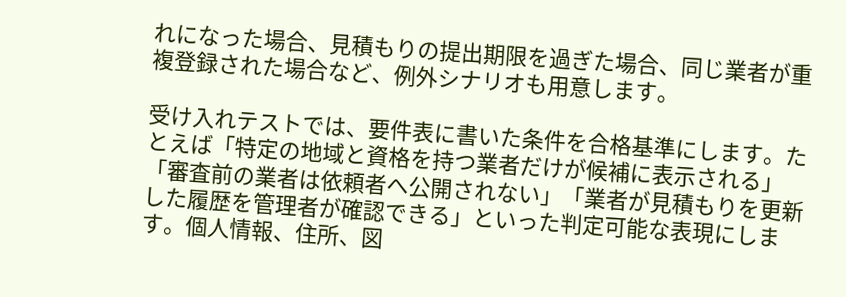れになった場合、見積もりの提出期限を過ぎた場合、同じ業者が重複登録された場合など、例外シナリオも用意します。

受け入れテストでは、要件表に書いた条件を合格基準にします。たとえば「特定の地域と資格を持つ業者だけが候補に表示される」「審査前の業者は依頼者へ公開されない」「業者が見積もりを更新した履歴を管理者が確認できる」といった判定可能な表現にします。個人情報、住所、図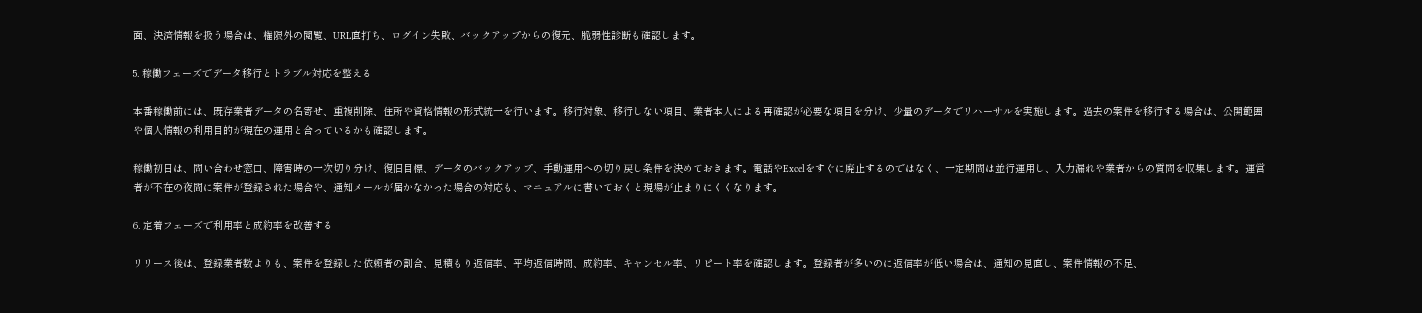面、決済情報を扱う場合は、権限外の閲覧、URL直打ち、ログイン失敗、バックアップからの復元、脆弱性診断も確認します。

5. 稼働フェーズでデータ移行とトラブル対応を整える

本番稼働前には、既存業者データの名寄せ、重複削除、住所や資格情報の形式統一を行います。移行対象、移行しない項目、業者本人による再確認が必要な項目を分け、少量のデータでリハーサルを実施します。過去の案件を移行する場合は、公開範囲や個人情報の利用目的が現在の運用と合っているかも確認します。

稼働初日は、問い合わせ窓口、障害時の一次切り分け、復旧目標、データのバックアップ、手動運用への切り戻し条件を決めておきます。電話やExcelをすぐに廃止するのではなく、一定期間は並行運用し、入力漏れや業者からの質問を収集します。運営者が不在の夜間に案件が登録された場合や、通知メールが届かなかった場合の対応も、マニュアルに書いておくと現場が止まりにくくなります。

6. 定着フェーズで利用率と成約率を改善する

リリース後は、登録業者数よりも、案件を登録した依頼者の割合、見積もり返信率、平均返信時間、成約率、キャンセル率、リピート率を確認します。登録者が多いのに返信率が低い場合は、通知の見直し、案件情報の不足、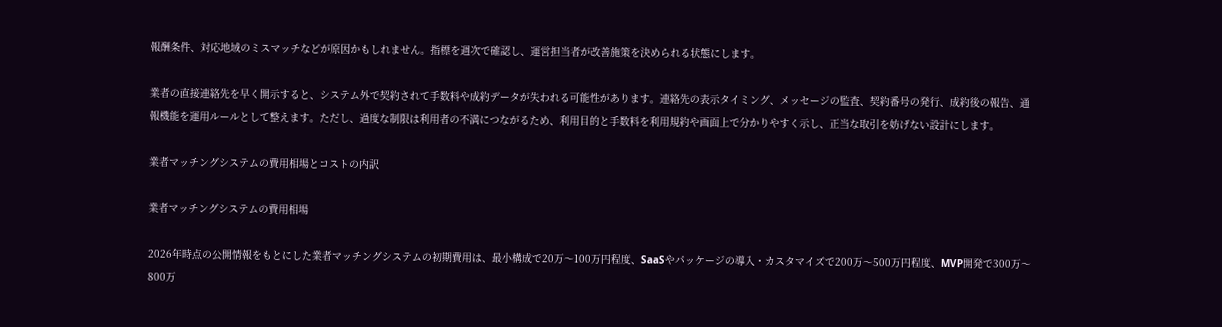報酬条件、対応地域のミスマッチなどが原因かもしれません。指標を週次で確認し、運営担当者が改善施策を決められる状態にします。

業者の直接連絡先を早く開示すると、システム外で契約されて手数料や成約データが失われる可能性があります。連絡先の表示タイミング、メッセージの監査、契約番号の発行、成約後の報告、通報機能を運用ルールとして整えます。ただし、過度な制限は利用者の不満につながるため、利用目的と手数料を利用規約や画面上で分かりやすく示し、正当な取引を妨げない設計にします。

業者マッチングシステムの費用相場とコストの内訳

業者マッチングシステムの費用相場

2026年時点の公開情報をもとにした業者マッチングシステムの初期費用は、最小構成で20万〜100万円程度、SaaSやパッケージの導入・カスタマイズで200万〜500万円程度、MVP開発で300万〜800万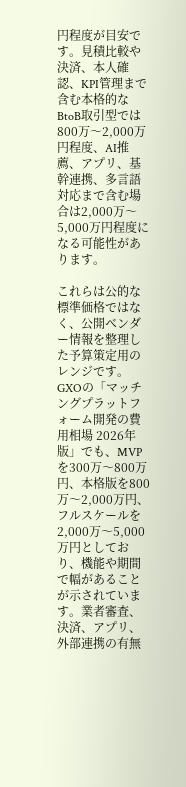円程度が目安です。見積比較や決済、本人確認、KPI管理まで含む本格的なBtoB取引型では800万〜2,000万円程度、AI推薦、アプリ、基幹連携、多言語対応まで含む場合は2,000万〜5,000万円程度になる可能性があります。

これらは公的な標準価格ではなく、公開ベンダー情報を整理した予算策定用のレンジです。GXOの「マッチングプラットフォーム開発の費用相場 2026年版」でも、MVPを300万〜800万円、本格版を800万〜2,000万円、フルスケールを2,000万〜5,000万円としており、機能や期間で幅があることが示されています。業者審査、決済、アプリ、外部連携の有無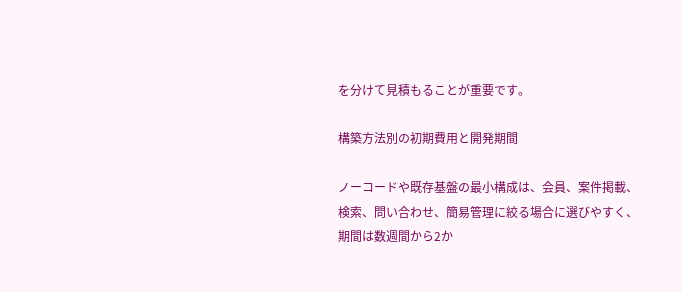を分けて見積もることが重要です。

構築方法別の初期費用と開発期間

ノーコードや既存基盤の最小構成は、会員、案件掲載、検索、問い合わせ、簡易管理に絞る場合に選びやすく、期間は数週間から2か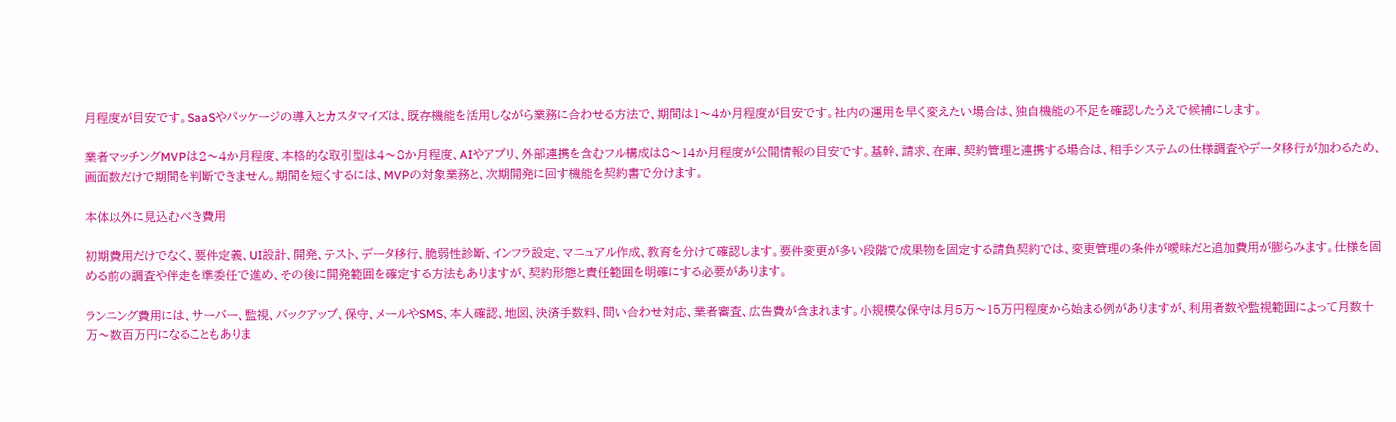月程度が目安です。SaaSやパッケージの導入とカスタマイズは、既存機能を活用しながら業務に合わせる方法で、期間は1〜4か月程度が目安です。社内の運用を早く変えたい場合は、独自機能の不足を確認したうえで候補にします。

業者マッチングMVPは2〜4か月程度、本格的な取引型は4〜8か月程度、AIやアプリ、外部連携を含むフル構成は8〜14か月程度が公開情報の目安です。基幹、請求、在庫、契約管理と連携する場合は、相手システムの仕様調査やデータ移行が加わるため、画面数だけで期間を判断できません。期間を短くするには、MVPの対象業務と、次期開発に回す機能を契約書で分けます。

本体以外に見込むべき費用

初期費用だけでなく、要件定義、UI設計、開発、テスト、データ移行、脆弱性診断、インフラ設定、マニュアル作成、教育を分けて確認します。要件変更が多い段階で成果物を固定する請負契約では、変更管理の条件が曖昧だと追加費用が膨らみます。仕様を固める前の調査や伴走を準委任で進め、その後に開発範囲を確定する方法もありますが、契約形態と責任範囲を明確にする必要があります。

ランニング費用には、サーバー、監視、バックアップ、保守、メールやSMS、本人確認、地図、決済手数料、問い合わせ対応、業者審査、広告費が含まれます。小規模な保守は月5万〜15万円程度から始まる例がありますが、利用者数や監視範囲によって月数十万〜数百万円になることもありま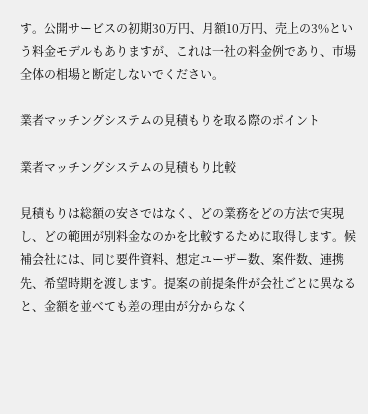す。公開サービスの初期30万円、月額10万円、売上の3%という料金モデルもありますが、これは一社の料金例であり、市場全体の相場と断定しないでください。

業者マッチングシステムの見積もりを取る際のポイント

業者マッチングシステムの見積もり比較

見積もりは総額の安さではなく、どの業務をどの方法で実現し、どの範囲が別料金なのかを比較するために取得します。候補会社には、同じ要件資料、想定ユーザー数、案件数、連携先、希望時期を渡します。提案の前提条件が会社ごとに異なると、金額を並べても差の理由が分からなく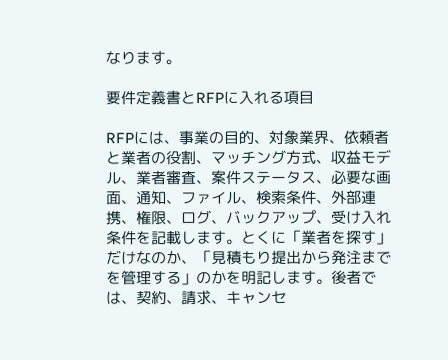なります。

要件定義書とRFPに入れる項目

RFPには、事業の目的、対象業界、依頼者と業者の役割、マッチング方式、収益モデル、業者審査、案件ステータス、必要な画面、通知、ファイル、検索条件、外部連携、権限、ログ、バックアップ、受け入れ条件を記載します。とくに「業者を探す」だけなのか、「見積もり提出から発注までを管理する」のかを明記します。後者では、契約、請求、キャンセ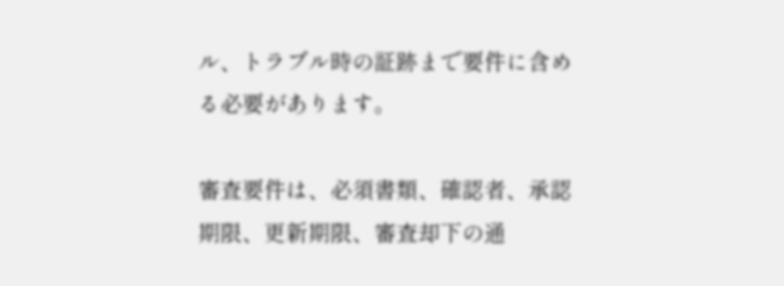ル、トラブル時の証跡まで要件に含める必要があります。

審査要件は、必須書類、確認者、承認期限、更新期限、審査却下の通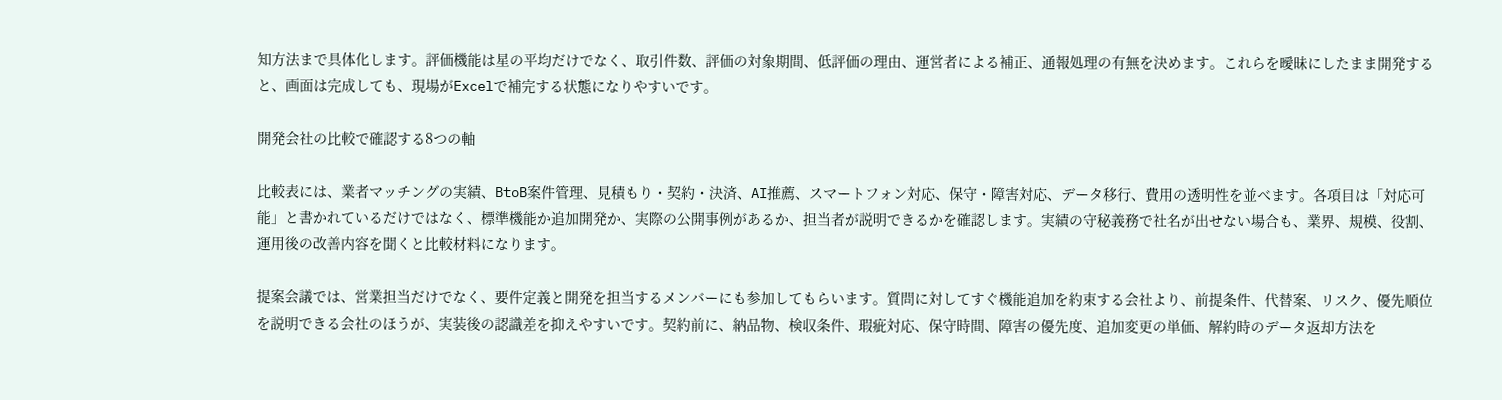知方法まで具体化します。評価機能は星の平均だけでなく、取引件数、評価の対象期間、低評価の理由、運営者による補正、通報処理の有無を決めます。これらを曖昧にしたまま開発すると、画面は完成しても、現場がExcelで補完する状態になりやすいです。

開発会社の比較で確認する8つの軸

比較表には、業者マッチングの実績、BtoB案件管理、見積もり・契約・決済、AI推薦、スマートフォン対応、保守・障害対応、データ移行、費用の透明性を並べます。各項目は「対応可能」と書かれているだけではなく、標準機能か追加開発か、実際の公開事例があるか、担当者が説明できるかを確認します。実績の守秘義務で社名が出せない場合も、業界、規模、役割、運用後の改善内容を聞くと比較材料になります。

提案会議では、営業担当だけでなく、要件定義と開発を担当するメンバーにも参加してもらいます。質問に対してすぐ機能追加を約束する会社より、前提条件、代替案、リスク、優先順位を説明できる会社のほうが、実装後の認識差を抑えやすいです。契約前に、納品物、検収条件、瑕疵対応、保守時間、障害の優先度、追加変更の単価、解約時のデータ返却方法を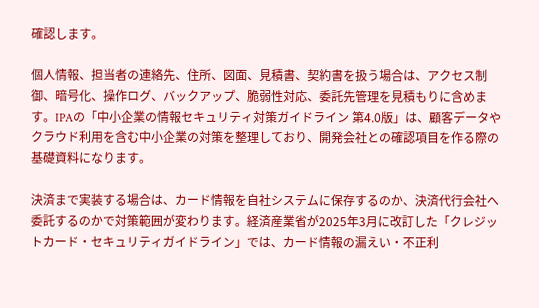確認します。

個人情報、担当者の連絡先、住所、図面、見積書、契約書を扱う場合は、アクセス制御、暗号化、操作ログ、バックアップ、脆弱性対応、委託先管理を見積もりに含めます。IPAの「中小企業の情報セキュリティ対策ガイドライン 第4.0版」は、顧客データやクラウド利用を含む中小企業の対策を整理しており、開発会社との確認項目を作る際の基礎資料になります。

決済まで実装する場合は、カード情報を自社システムに保存するのか、決済代行会社へ委託するのかで対策範囲が変わります。経済産業省が2025年3月に改訂した「クレジットカード・セキュリティガイドライン」では、カード情報の漏えい・不正利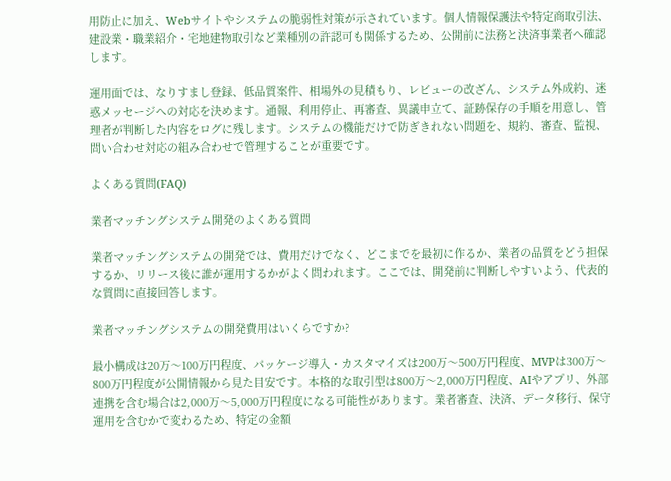用防止に加え、Webサイトやシステムの脆弱性対策が示されています。個人情報保護法や特定商取引法、建設業・職業紹介・宅地建物取引など業種別の許認可も関係するため、公開前に法務と決済事業者へ確認します。

運用面では、なりすまし登録、低品質案件、相場外の見積もり、レビューの改ざん、システム外成約、迷惑メッセージへの対応を決めます。通報、利用停止、再審査、異議申立て、証跡保存の手順を用意し、管理者が判断した内容をログに残します。システムの機能だけで防ぎきれない問題を、規約、審査、監視、問い合わせ対応の組み合わせで管理することが重要です。

よくある質問(FAQ)

業者マッチングシステム開発のよくある質問

業者マッチングシステムの開発では、費用だけでなく、どこまでを最初に作るか、業者の品質をどう担保するか、リリース後に誰が運用するかがよく問われます。ここでは、開発前に判断しやすいよう、代表的な質問に直接回答します。

業者マッチングシステムの開発費用はいくらですか?

最小構成は20万〜100万円程度、パッケージ導入・カスタマイズは200万〜500万円程度、MVPは300万〜800万円程度が公開情報から見た目安です。本格的な取引型は800万〜2,000万円程度、AIやアプリ、外部連携を含む場合は2,000万〜5,000万円程度になる可能性があります。業者審査、決済、データ移行、保守運用を含むかで変わるため、特定の金額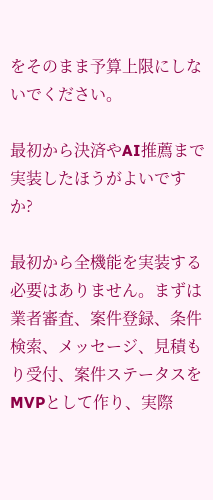をそのまま予算上限にしないでください。

最初から決済やAI推薦まで実装したほうがよいですか?

最初から全機能を実装する必要はありません。まずは業者審査、案件登録、条件検索、メッセージ、見積もり受付、案件ステータスをMVPとして作り、実際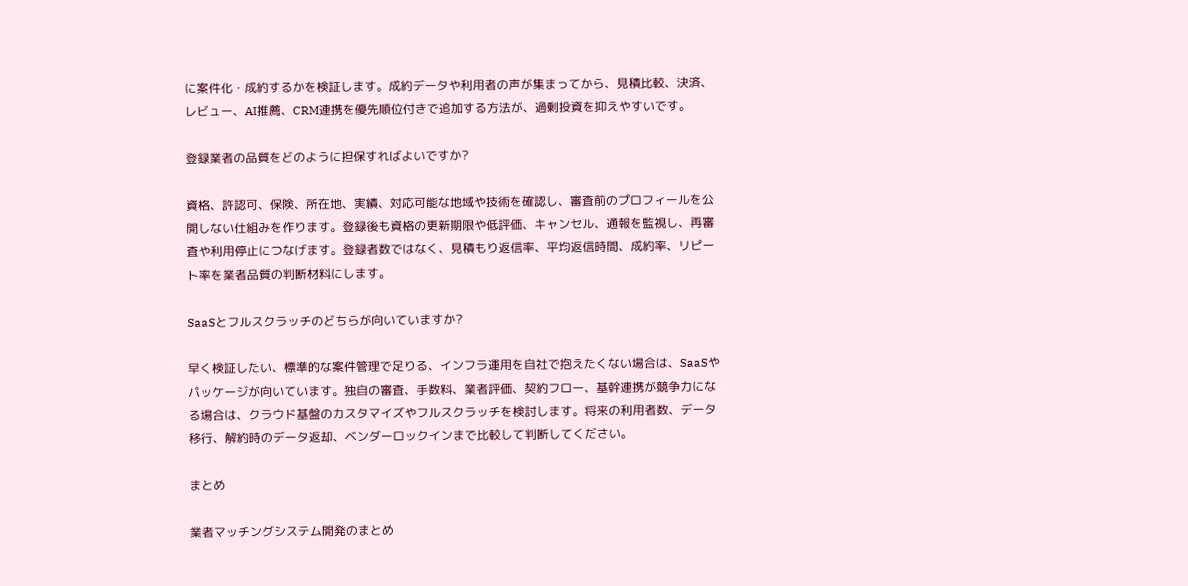に案件化・成約するかを検証します。成約データや利用者の声が集まってから、見積比較、決済、レビュー、AI推薦、CRM連携を優先順位付きで追加する方法が、過剰投資を抑えやすいです。

登録業者の品質をどのように担保すればよいですか?

資格、許認可、保険、所在地、実績、対応可能な地域や技術を確認し、審査前のプロフィールを公開しない仕組みを作ります。登録後も資格の更新期限や低評価、キャンセル、通報を監視し、再審査や利用停止につなげます。登録者数ではなく、見積もり返信率、平均返信時間、成約率、リピート率を業者品質の判断材料にします。

SaaSとフルスクラッチのどちらが向いていますか?

早く検証したい、標準的な案件管理で足りる、インフラ運用を自社で抱えたくない場合は、SaaSやパッケージが向いています。独自の審査、手数料、業者評価、契約フロー、基幹連携が競争力になる場合は、クラウド基盤のカスタマイズやフルスクラッチを検討します。将来の利用者数、データ移行、解約時のデータ返却、ベンダーロックインまで比較して判断してください。

まとめ

業者マッチングシステム開発のまとめ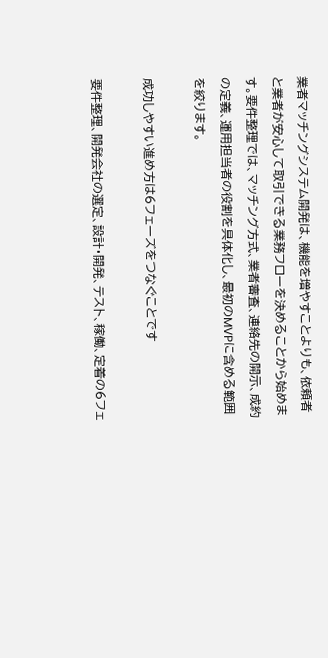業者マッチングシステム開発は、機能を増やすことよりも、依頼者と業者が安心して取引できる業務フローを決めることから始めます。要件整理では、マッチング方式、業者審査、連絡先の開示、成約の定義、運用担当者の役割を具体化し、最初のMVPに含める範囲を絞ります。

成功しやすい進め方は6フェーズをつなぐことです

要件整理、開発会社の選定、設計・開発、テスト、稼働、定着の6フェ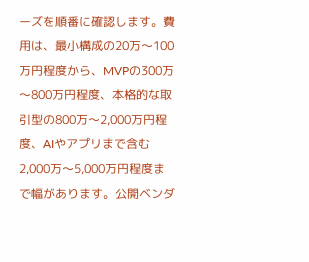ーズを順番に確認します。費用は、最小構成の20万〜100万円程度から、MVPの300万〜800万円程度、本格的な取引型の800万〜2,000万円程度、AIやアプリまで含む2,000万〜5,000万円程度まで幅があります。公開ベンダ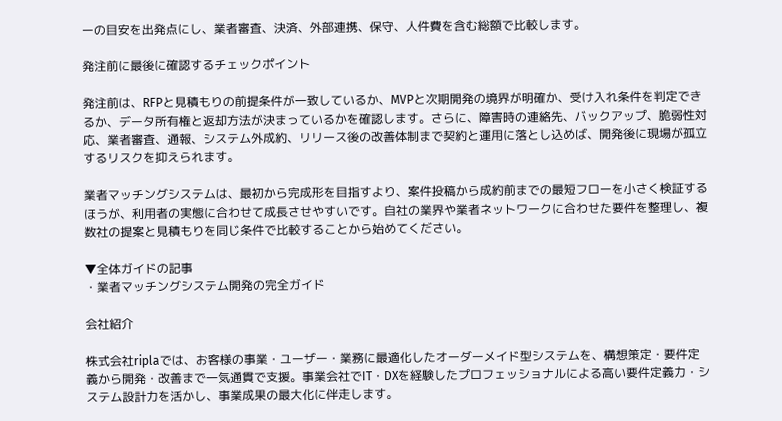ーの目安を出発点にし、業者審査、決済、外部連携、保守、人件費を含む総額で比較します。

発注前に最後に確認するチェックポイント

発注前は、RFPと見積もりの前提条件が一致しているか、MVPと次期開発の境界が明確か、受け入れ条件を判定できるか、データ所有権と返却方法が決まっているかを確認します。さらに、障害時の連絡先、バックアップ、脆弱性対応、業者審査、通報、システム外成約、リリース後の改善体制まで契約と運用に落とし込めば、開発後に現場が孤立するリスクを抑えられます。

業者マッチングシステムは、最初から完成形を目指すより、案件投稿から成約前までの最短フローを小さく検証するほうが、利用者の実態に合わせて成長させやすいです。自社の業界や業者ネットワークに合わせた要件を整理し、複数社の提案と見積もりを同じ条件で比較することから始めてください。

▼全体ガイドの記事
・業者マッチングシステム開発の完全ガイド

会社紹介

株式会社riplaでは、お客様の事業・ユーザー・業務に最適化したオーダーメイド型システムを、構想策定・要件定義から開発・改善まで一気通貫で支援。事業会社でIT・DXを経験したプロフェッショナルによる高い要件定義力・システム設計力を活かし、事業成果の最大化に伴走します。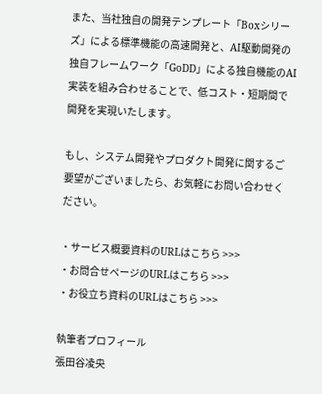また、当社独自の開発テンプレート「Boxシリーズ」による標準機能の高速開発と、AI駆動開発の独自フレームワーク「GoDD」による独自機能のAI実装を組み合わせることで、低コスト・短期間で開発を実現いたします。

もし、システム開発やプロダクト開発に関するご要望がございましたら、お気軽にお問い合わせください。

・サービス概要資料のURLはこちら >>>
・お問合せページのURLはこちら >>>
・お役立ち資料のURLはこちら >>>

執筆者プロフィール
張田谷凌央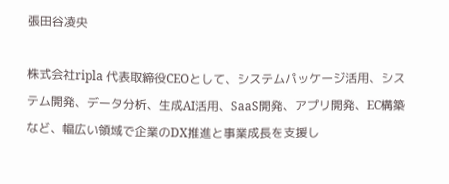張田谷凌央

株式会社ripla 代表取締役CEOとして、システムパッケージ活用、システム開発、データ分析、生成AI活用、SaaS開発、アプリ開発、EC構築など、幅広い領域で企業のDX推進と事業成長を支援し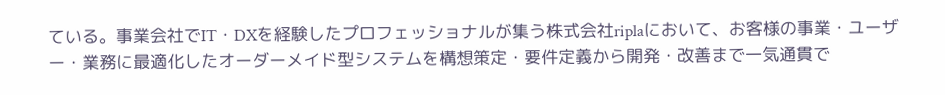ている。事業会社でIT・DXを経験したプロフェッショナルが集う株式会社riplaにおいて、お客様の事業・ユーザー・業務に最適化したオーダーメイド型システムを構想策定・要件定義から開発・改善まで一気通貫で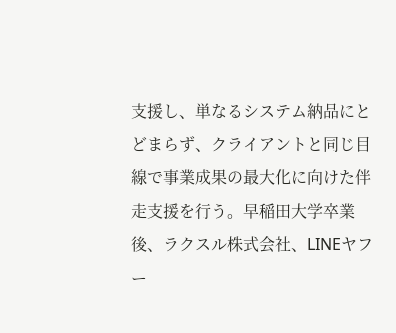支援し、単なるシステム納品にとどまらず、クライアントと同じ目線で事業成果の最大化に向けた伴走支援を行う。早稲田大学卒業後、ラクスル株式会社、LINEヤフー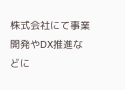株式会社にて事業開発やDX推進などに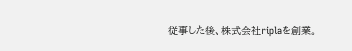従事した後、株式会社riplaを創業。